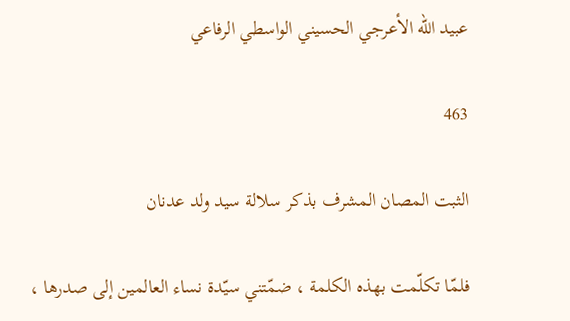عبيد الله الأعرجي الحسيني الواسطي الرفاعي

463

الثبت المصان المشرف بذكر سلالة سيد ولد عدنان

فلمّا تكلّمت بهذه الكلمة ، ضمّتني سيّدة نساء العالمين إلى صدرها ،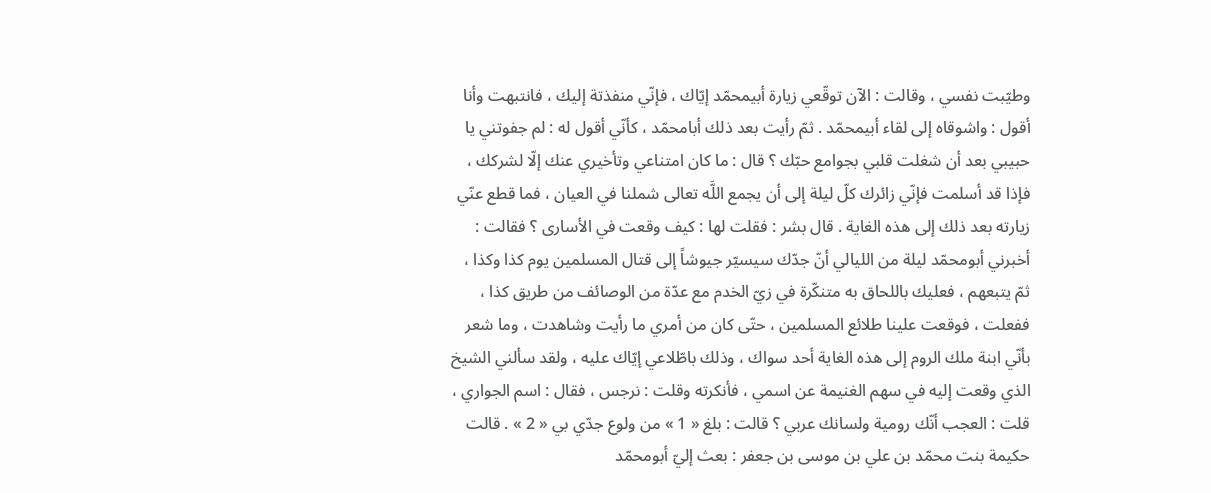وطيّبت نفسي ، وقالت : الآن توقّعي زيارة أبيمحمّد إيّاك ، فإنّي منفذتة إليك ، فانتبهت وأنا أقول : واشوقاه إلى لقاء أبيمحمّد . ثمّ رأيت بعد ذلك أبامحمّد ، كأنّي أقول له : لم جفوتني يا حبيبي بعد أن شغلت قلبي بجوامع حبّك ؟ قال : ما كان امتناعي وتأخيري عنك إلّا لشركك ، فإذا قد أسلمت فإنّي زائرك كلّ ليلة إلى أن يجمع اللَّه تعالى شملنا في العيان ، فما قطع عنّي زيارته بعد ذلك إلى هذه الغاية . قال بشر : فقلت لها : كيف وقعت في الأسارى ؟ فقالت : أخبرني أبومحمّد ليلة من الليالي أنّ جدّك سيسيّر جيوشاً إلى قتال المسلمين يوم كذا وكذا ، ثمّ يتبعهم ، فعليك باللحاق به متنكّرة في زيّ الخدم مع عدّة من الوصائف من طريق كذا ، ففعلت ، فوقعت علينا طلائع المسلمين ، حتّى كان من أمري ما رأيت وشاهدت ، وما شعر بأنّي ابنة ملك الروم إلى هذه الغاية أحد سواك ، وذلك باطّلاعي إيّاك عليه ، ولقد سألني الشيخ الذي وقعت إليه في سهم الغنيمة عن اسمي ، فأنكرته وقلت : نرجس ، فقال : اسم الجواري ، قلت : العجب أنّك رومية ولسانك عربي ؟ قالت : بلغ « 1 » من ولوع جدّي بي « 2 » . قالت حكيمة بنت محمّد بن علي بن موسى بن جعفر : بعث إليّ أبومحمّد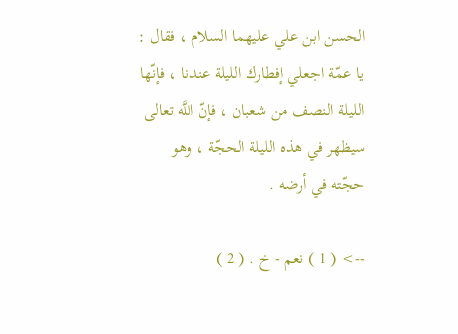الحسن ابن علي عليهما السلام ، فقال : يا عمّة اجعلي إفطارك الليلة عندنا ، فإنّها الليلة النصف من شعبان ، فإنّ اللَّه تعالى سيظهر في هذه الليلة الحجّة ، وهو حجّته في أرضه .

--> ( 1 ) نعم - خ . ( 2 )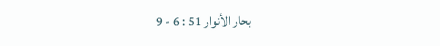بحار الأنوار 51 : 6 - 9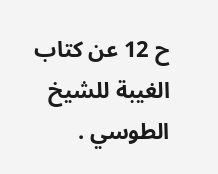ح 12 عن كتاب الغيبة للشيخ الطوسي .